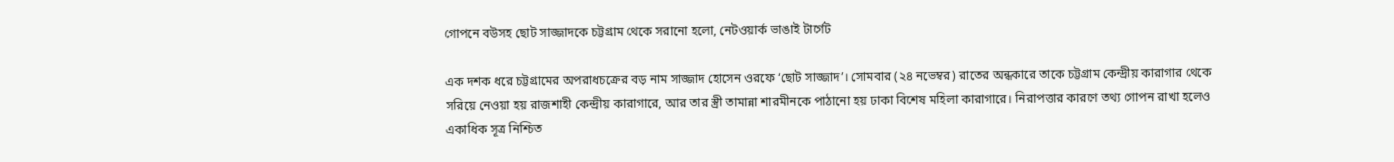গোপনে বউসহ ছোট সাজ্জাদকে চট্টগ্রাম থেকে সরানো হলো, নেটওয়ার্ক ভাঙাই টার্গেট

এক দশক ধরে চট্টগ্রামের অপরাধচক্রের বড় নাম সাজ্জাদ হোসেন ওরফে ‘ছোট সাজ্জাদ’। সোমবার (২৪ নভেম্বর) রাতের অন্ধকারে তাকে চট্টগ্রাম কেন্দ্রীয় কারাগার থেকে সরিয়ে নেওয়া হয় রাজশাহী কেন্দ্রীয় কারাগারে, আর তার স্ত্রী তামান্না শারমীনকে পাঠানো হয় ঢাকা বিশেষ মহিলা কারাগারে। নিরাপত্তার কারণে তথ্য গোপন রাখা হলেও একাধিক সূত্র নিশ্চিত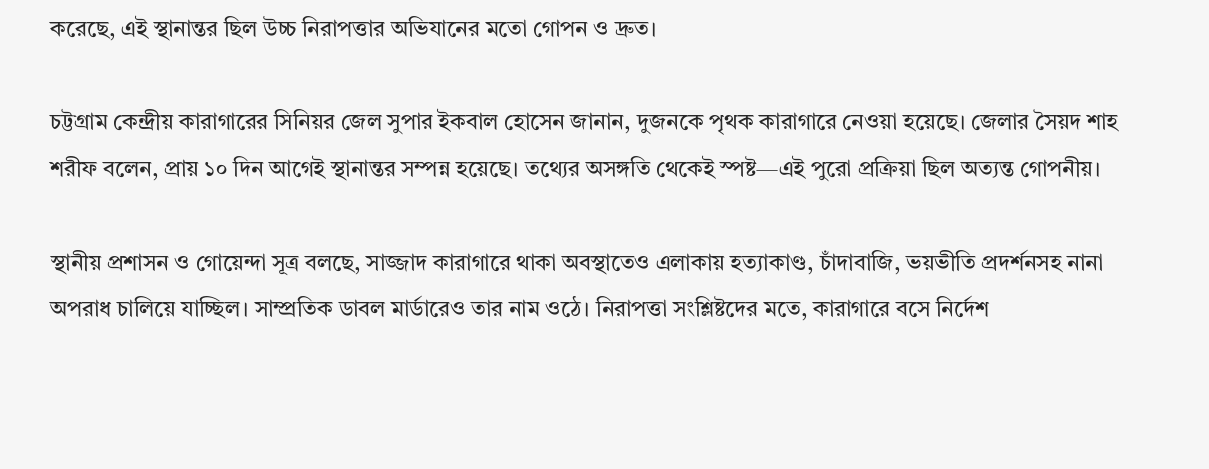করেছে, এই স্থানান্তর ছিল উচ্চ নিরাপত্তার অভিযানের মতো গোপন ও দ্রুত।

চট্টগ্রাম কেন্দ্রীয় কারাগারের সিনিয়র জেল সুপার ইকবাল হোসেন জানান, দুজনকে পৃথক কারাগারে নেওয়া হয়েছে। জেলার সৈয়দ শাহ শরীফ বলেন, প্রায় ১০ দিন আগেই স্থানান্তর সম্পন্ন হয়েছে। তথ্যের অসঙ্গতি থেকেই স্পষ্ট—এই পুরো প্রক্রিয়া ছিল অত্যন্ত গোপনীয়।

স্থানীয় প্রশাসন ও গোয়েন্দা সূত্র বলছে, সাজ্জাদ কারাগারে থাকা অবস্থাতেও এলাকায় হত্যাকাণ্ড, চাঁদাবাজি, ভয়ভীতি প্রদর্শনসহ নানা অপরাধ চালিয়ে যাচ্ছিল। সাম্প্রতিক ডাবল মার্ডারেও তার নাম ওঠে। নিরাপত্তা সংশ্লিষ্টদের মতে, কারাগারে বসে নির্দেশ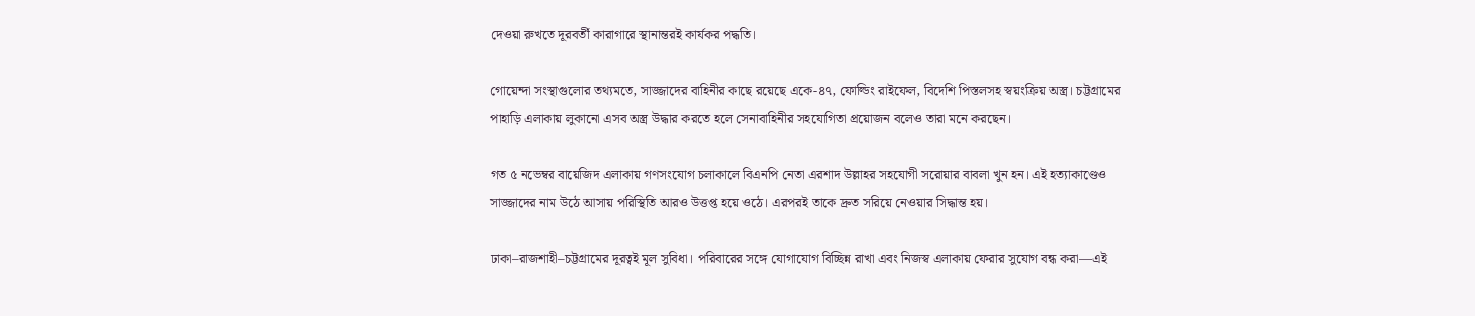দেওয়া রুখতে দূরবর্তী কারাগারে স্থানান্তরই কার্যকর পদ্ধতি।

গোয়েন্দা সংস্থাগুলোর তথ্যমতে, সাজ্জাদের বাহিনীর কাছে রয়েছে একে-৪৭, ফোল্ডিং রাইফেল, বিদেশি পিস্তলসহ স্বয়ংক্রিয় অস্ত্র। চট্টগ্রামের পাহাড়ি এলাকায় লুকানো এসব অস্ত্র উদ্ধার করতে হলে সেনাবাহিনীর সহযোগিতা প্রয়োজন বলেও তারা মনে করছেন।

গত ৫ নভেম্বর বায়েজিদ এলাকায় গণসংযোগ চলাকালে বিএনপি নেতা এরশাদ উল্লাহর সহযোগী সরোয়ার বাবলা খুন হন। এই হত্যাকাণ্ডেও সাজ্জাদের নাম উঠে আসায় পরিস্থিতি আরও উত্তপ্ত হয়ে ওঠে। এরপরই তাকে দ্রুত সরিয়ে নেওয়ার সিদ্ধান্ত হয়।

ঢাকা–রাজশাহী–চট্টগ্রামের দূরত্বই মূল সুবিধা। পরিবারের সঙ্গে যোগাযোগ বিচ্ছিন্ন রাখা এবং নিজস্ব এলাকায় ফেরার সুযোগ বন্ধ করা—এই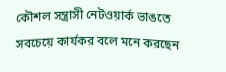কৌশল সন্ত্রাসী নেটওয়ার্ক ভাঙতে সবচেয়ে কার্যকর বলে মনে করছেন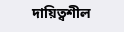দায়িত্বশীল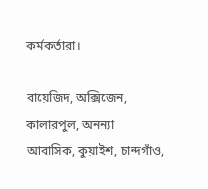কর্মকর্তারা।

বায়েজিদ, অক্সিজেন, কালারপুল, অনন্যা আবাসিক, কুয়াইশ, চান্দগাঁও,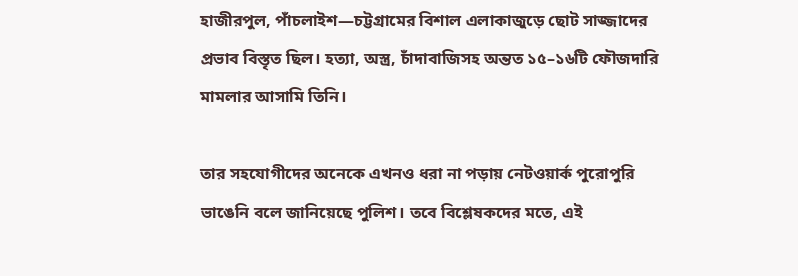হাজীরপুল, পাঁচলাইশ—চট্টগ্রামের বিশাল এলাকাজুড়ে ছোট সাজ্জাদের প্রভাব বিস্তৃত ছিল। হত্যা, অস্ত্র, চাঁদাবাজিসহ অন্তত ১৫–১৬টি ফৌজদারি মামলার আসামি তিনি।

তার সহযোগীদের অনেকে এখনও ধরা না পড়ায় নেটওয়ার্ক পুরোপুরি ভাঙেনি বলে জানিয়েছে পুলিশ। তবে বিশ্লেষকদের মতে, এই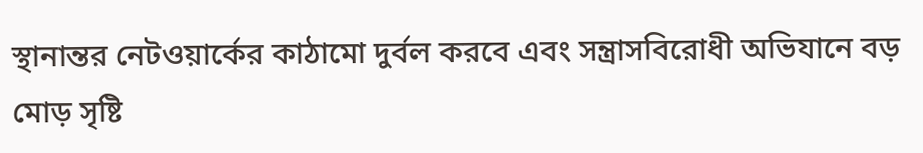স্থানান্তর নেটওয়ার্কের কাঠামো দুর্বল করবে এবং সন্ত্রাসবিরোধী অভিযানে বড় মোড় সৃষ্টি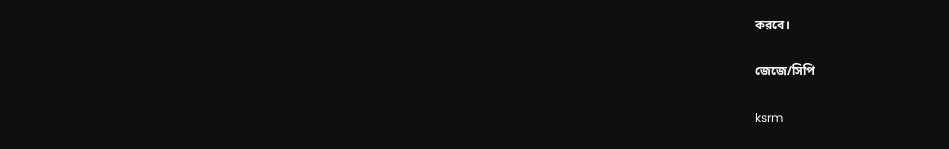করবে।

জেজে/সিপি

ksrm